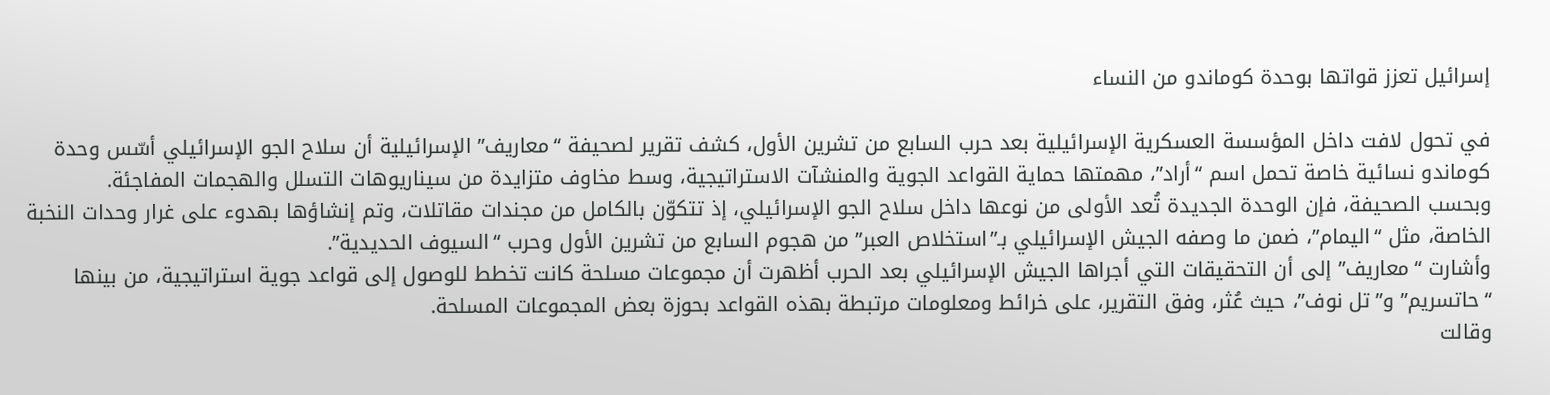إسرائيل تعزز قواتها بوحدة كوماندو من النساء

في تحول لافت داخل المؤسسة العسكرية الإسرائيلية بعد حرب السابع من تشرين الأول، كشف تقرير لصحيفة “معاريف” الإسرائيلية أن سلاح الجو الإسرائيلي أسّس وحدة كوماندو نسائية خاصة تحمل اسم “أراد”، مهمتها حماية القواعد الجوية والمنشآت الاستراتيجية، وسط مخاوف متزايدة من سيناريوهات التسلل والهجمات المفاجئة.
وبحسب الصحيفة، فإن الوحدة الجديدة تُعد الأولى من نوعها داخل سلاح الجو الإسرائيلي، إذ تتكوّن بالكامل من مجندات مقاتلات، وتم إنشاؤها بهدوء على غرار وحدات النخبة الخاصة، مثل “اليمام”، ضمن ما وصفه الجيش الإسرائيلي بـ”استخلاص العبر” من هجوم السابع من تشرين الأول وحرب “السيوف الحديدية”.
وأشارت “معاريف” إلى أن التحقيقات التي أجراها الجيش الإسرائيلي بعد الحرب أظهرت أن مجموعات مسلحة كانت تخطط للوصول إلى قواعد جوية استراتيجية، من بينها “حاتسريم” و”تل نوف”، حيث عُثر، وفق التقرير، على خرائط ومعلومات مرتبطة بهذه القواعد بحوزة بعض المجموعات المسلحة.
وقالت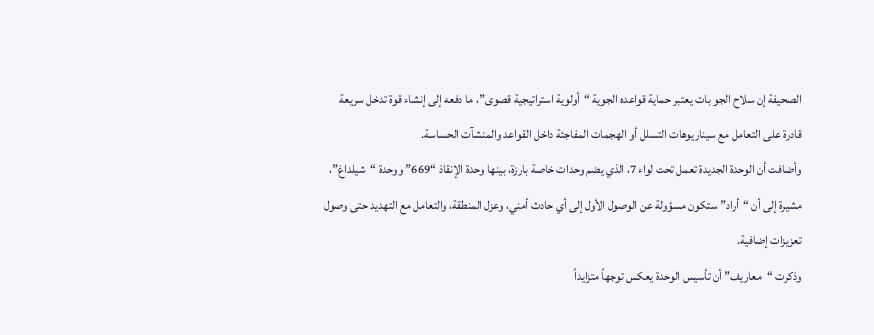الصحيفة إن سلاح الجو بات يعتبر حماية قواعده الجوية “أولوية استراتيجية قصوى”، ما دفعه إلى إنشاء قوة تدخل سريعة قادرة على التعامل مع سيناريوهات التسلل أو الهجمات المفاجئة داخل القواعد والمنشآت الحساسة.
وأضافت أن الوحدة الجديدة تعمل تحت لواء 7، الذي يضم وحدات خاصة بارزة، بينها وحدة الإنقاذ “669” ووحدة “شيلداغ”، مشيرة إلى أن “أراد” ستكون مسؤولة عن الوصول الأول إلى أي حادث أمني، وعزل المنطقة، والتعامل مع التهديد حتى وصول تعزيزات إضافية.
وذكرت “معاريف” أن تأسيس الوحدة يعكس توجهاً متزايداً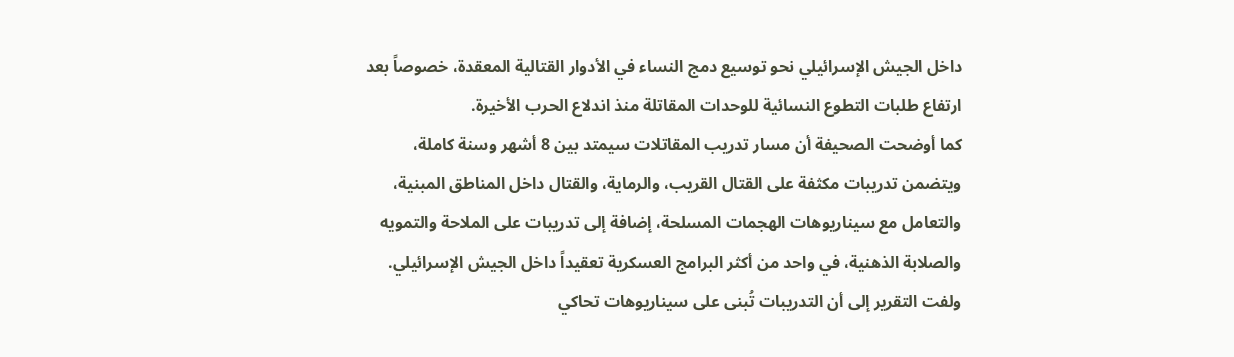داخل الجيش الإسرائيلي نحو توسيع دمج النساء في الأدوار القتالية المعقدة، خصوصاً بعد ارتفاع طلبات التطوع النسائية للوحدات المقاتلة منذ اندلاع الحرب الأخيرة.
كما أوضحت الصحيفة أن مسار تدريب المقاتلات سيمتد بين 8 أشهر وسنة كاملة، ويتضمن تدريبات مكثفة على القتال القريب، والرماية، والقتال داخل المناطق المبنية، والتعامل مع سيناريوهات الهجمات المسلحة، إضافة إلى تدريبات على الملاحة والتمويه والصلابة الذهنية، في واحد من أكثر البرامج العسكرية تعقيداً داخل الجيش الإسرائيلي.
ولفت التقرير إلى أن التدريبات تُبنى على سيناريوهات تحاكي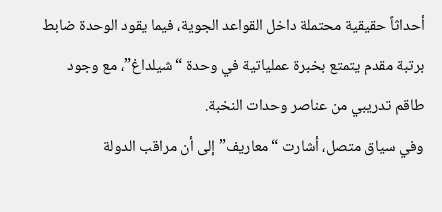أحداثاً حقيقية محتملة داخل القواعد الجوية، فيما يقود الوحدة ضابط برتبة مقدم يتمتع بخبرة عملياتية في وحدة “شيلداغ”، مع وجود طاقم تدريبي من عناصر وحدات النخبة.
وفي سياق متصل، أشارت “معاريف” إلى أن مراقب الدولة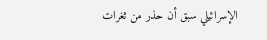الإسرائيلي سبق أن حذر من ثغرات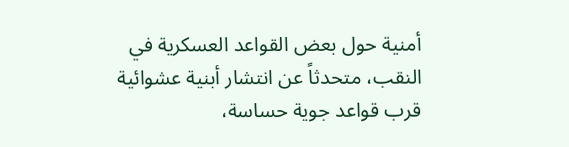أمنية حول بعض القواعد العسكرية في النقب، متحدثاً عن انتشار أبنية عشوائية قرب قواعد جوية حساسة،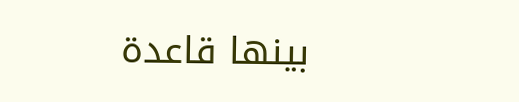بينها قاعدة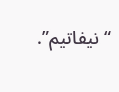“نيفاتيم”.